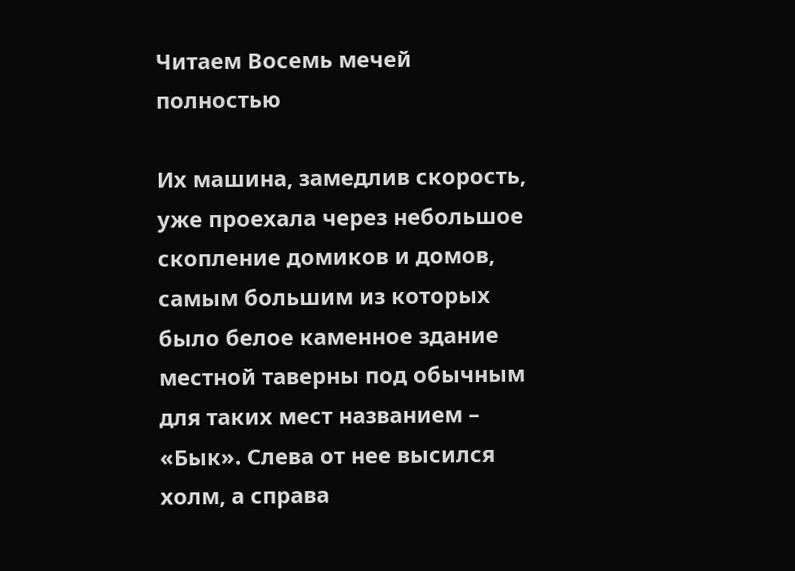Читаем Восемь мечей полностью

Их машина, замедлив скорость, уже проехала через небольшое скопление домиков и домов, самым большим из которых было белое каменное здание местной таверны под обычным для таких мест названием – «Бык». Слева от нее высился холм, а справа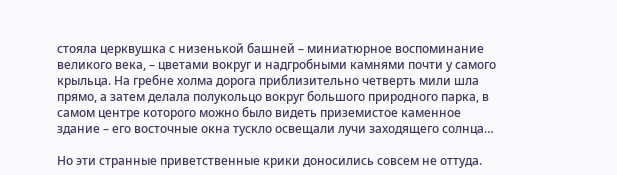стояла церквушка с низенькой башней – миниатюрное воспоминание великого века, – цветами вокруг и надгробными камнями почти у самого крыльца. На гребне холма дорога приблизительно четверть мили шла прямо, а затем делала полукольцо вокруг большого природного парка, в самом центре которого можно было видеть приземистое каменное здание – его восточные окна тускло освещали лучи заходящего солнца…

Но эти странные приветственные крики доносились совсем не оттуда.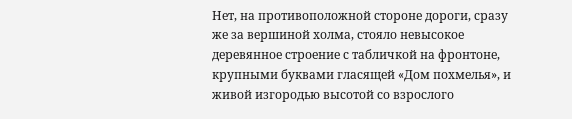Нет, на противоположной стороне дороги, сразу же за вершиной холма, стояло невысокое деревянное строение с табличкой на фронтоне, крупными буквами гласящей «Дом похмелья», и живой изгородью высотой со взрослого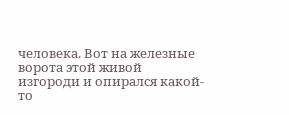человека. Вот на железные ворота этой живой изгороди и опирался какой-то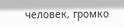человек, громко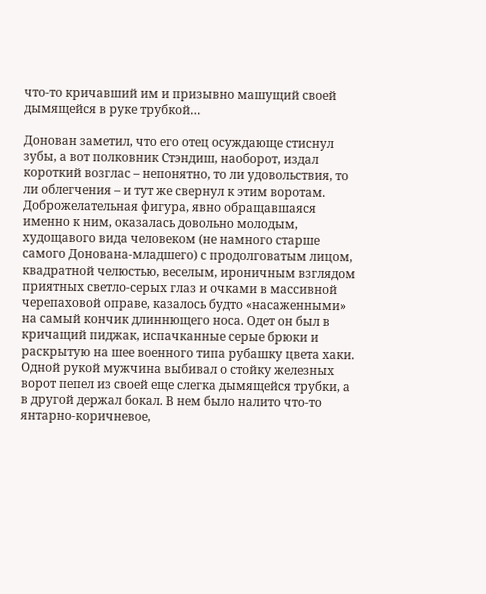что-то кричавший им и призывно машущий своей дымящейся в руке трубкой…

Донован заметил, что его отец осуждающе стиснул зубы, а вот полковник Стэндиш, наоборот, издал короткий возглас – непонятно, то ли удовольствия, то ли облегчения – и тут же свернул к этим воротам. Доброжелательная фигура, явно обращавшаяся именно к ним, оказалась довольно молодым, худощавого вида человеком (не намного старше самого Донована-младшего) с продолговатым лицом, квадратной челюстью, веселым, ироничным взглядом приятных светло-серых глаз и очками в массивной черепаховой оправе, казалось будто «насаженными» на самый кончик длиннющего носа. Одет он был в кричащий пиджак, испачканные серые брюки и раскрытую на шее военного типа рубашку цвета хаки. Одной рукой мужчина выбивал о стойку железных ворот пепел из своей еще слегка дымящейся трубки, а в другой держал бокал. В нем было налито что-то янтарно-коричневое,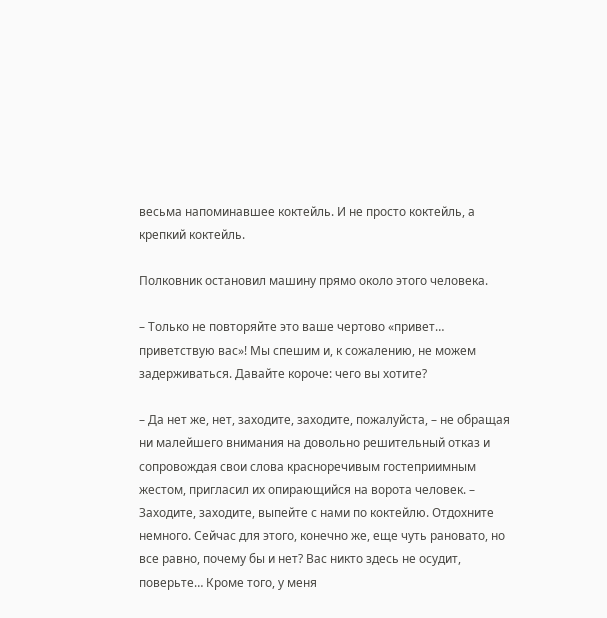весьма напоминавшее коктейль. И не просто коктейль, а крепкий коктейль.

Полковник остановил машину прямо около этого человека.

– Только не повторяйте это ваше чертово «привет… приветствую вас»! Мы спешим и, к сожалению, не можем задерживаться. Давайте короче: чего вы хотите?

– Да нет же, нет, заходите, заходите, пожалуйста, – не обращая ни малейшего внимания на довольно решительный отказ и сопровождая свои слова красноречивым гостеприимным жестом, пригласил их опирающийся на ворота человек. – Заходите, заходите, выпейте с нами по коктейлю. Отдохните немного. Сейчас для этого, конечно же, еще чуть рановато, но все равно, почему бы и нет? Вас никто здесь не осудит, поверьте… Кроме того, у меня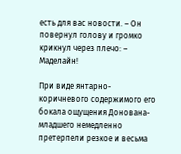есть для вас новости. – Он повернул голову и громко крикнул через плечо: – Маделайн!

При виде янтарно-коричневого содержимого его бокала ощущения Донована-младшего немедленно претерпели резкое и весьма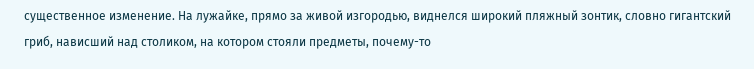существенное изменение. На лужайке, прямо за живой изгородью, виднелся широкий пляжный зонтик, словно гигантский гриб, нависший над столиком, на котором стояли предметы, почему-то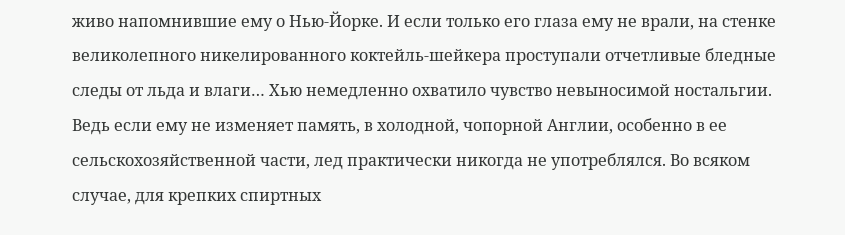живо напомнившие ему о Нью-Йорке. И если только его глаза ему не врали, на стенке великолепного никелированного коктейль-шейкера проступали отчетливые бледные следы от льда и влаги… Хью немедленно охватило чувство невыносимой ностальгии. Ведь если ему не изменяет память, в холодной, чопорной Англии, особенно в ее сельскохозяйственной части, лед практически никогда не употреблялся. Во всяком случае, для крепких спиртных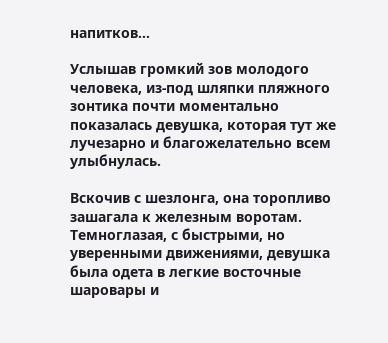напитков…

Услышав громкий зов молодого человека, из-под шляпки пляжного зонтика почти моментально показалась девушка, которая тут же лучезарно и благожелательно всем улыбнулась.

Вскочив с шезлонга, она торопливо зашагала к железным воротам. Темноглазая, с быстрыми, но уверенными движениями, девушка была одета в легкие восточные шаровары и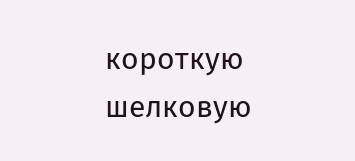короткую шелковую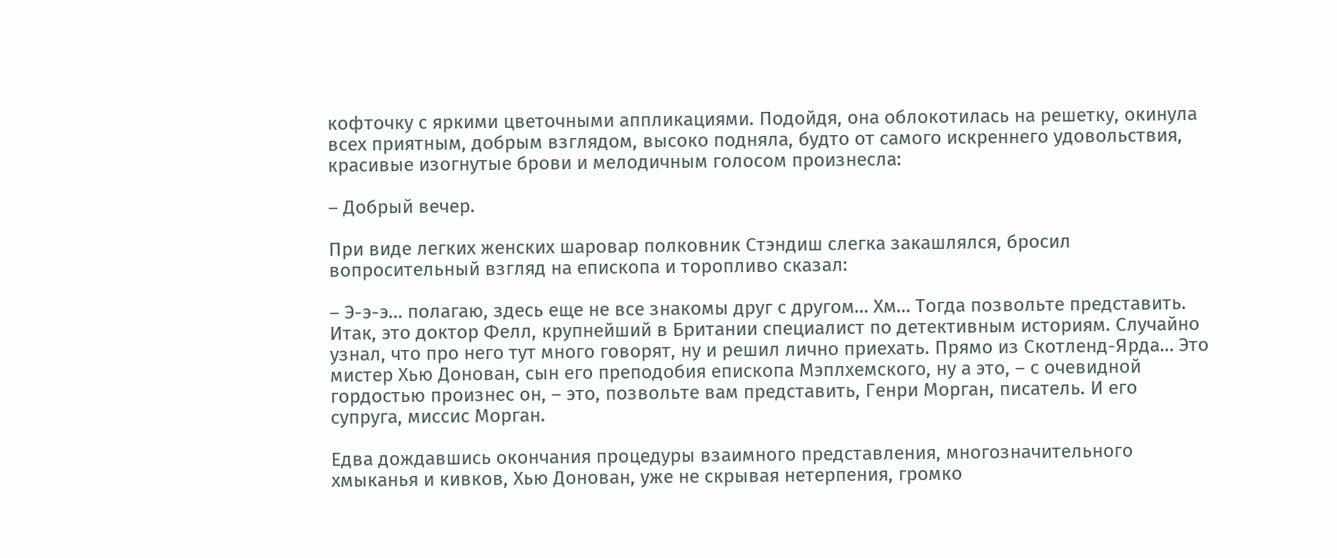кофточку с яркими цветочными аппликациями. Подойдя, она облокотилась на решетку, окинула всех приятным, добрым взглядом, высоко подняла, будто от самого искреннего удовольствия, красивые изогнутые брови и мелодичным голосом произнесла:

– Добрый вечер.

При виде легких женских шаровар полковник Стэндиш слегка закашлялся, бросил вопросительный взгляд на епископа и торопливо сказал:

– Э-э-э… полагаю, здесь еще не все знакомы друг с другом… Хм… Тогда позвольте представить. Итак, это доктор Фелл, крупнейший в Британии специалист по детективным историям. Случайно узнал, что про него тут много говорят, ну и решил лично приехать. Прямо из Скотленд-Ярда… Это мистер Хью Донован, сын его преподобия епископа Мэплхемского, ну а это, – с очевидной гордостью произнес он, – это, позвольте вам представить, Генри Морган, писатель. И его супруга, миссис Морган.

Едва дождавшись окончания процедуры взаимного представления, многозначительного хмыканья и кивков, Хью Донован, уже не скрывая нетерпения, громко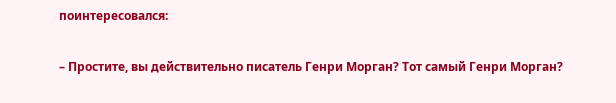поинтересовался:

– Простите, вы действительно писатель Генри Морган? Тот самый Генри Морган?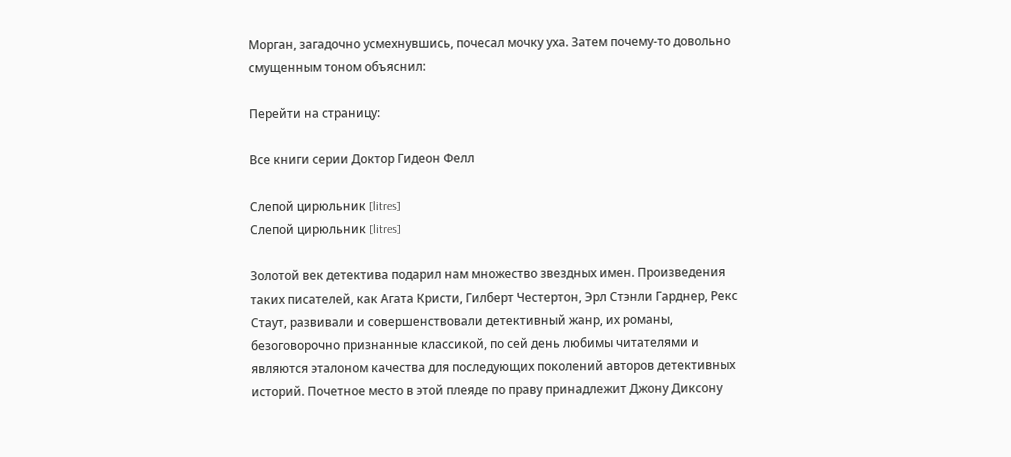Морган, загадочно усмехнувшись, почесал мочку уха. Затем почему-то довольно смущенным тоном объяснил:

Перейти на страницу:

Все книги серии Доктор Гидеон Фелл

Слепой цирюльник [litres]
Слепой цирюльник [litres]

Золотой век детектива подарил нам множество звездных имен. Произведения таких писателей, как Агата Кристи, Гилберт Честертон, Эрл Стэнли Гарднер, Рекс Стаут, развивали и совершенствовали детективный жанр, их романы, безоговорочно признанные классикой, по сей день любимы читателями и являются эталоном качества для последующих поколений авторов детективных историй. Почетное место в этой плеяде по праву принадлежит Джону Диксону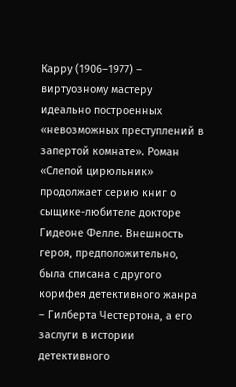Карру (1906–1977) – виртуозному мастеру идеально построенных «невозможных преступлений в запертой комнате». Роман «Слепой цирюльник» продолжает серию книг о сыщике-любителе докторе Гидеоне Фелле. Внешность героя, предположительно, была списана с другого корифея детективного жанра – Гилберта Честертона, а его заслуги в истории детективного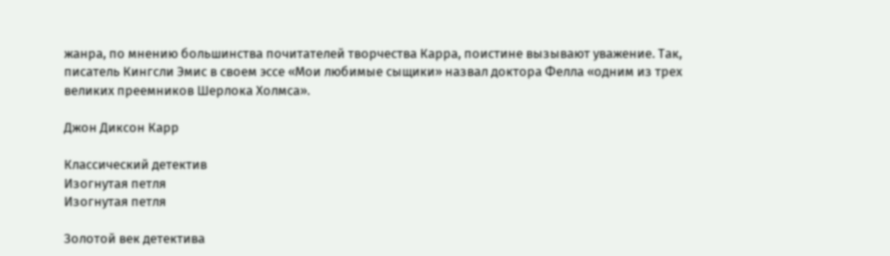жанра, по мнению большинства почитателей творчества Карра, поистине вызывают уважение. Так, писатель Кингсли Эмис в своем эссе «Мои любимые сыщики» назвал доктора Фелла «одним из трех великих преемников Шерлока Холмса».

Джон Диксон Карр

Классический детектив
Изогнутая петля
Изогнутая петля

Золотой век детектива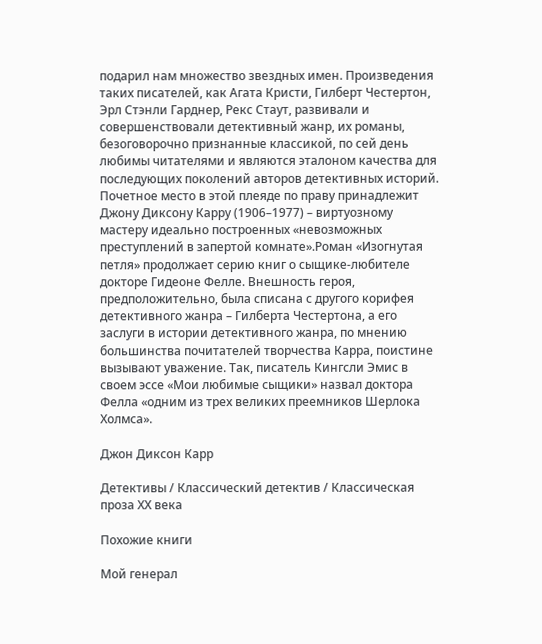подарил нам множество звездных имен. Произведения таких писателей, как Агата Кристи, Гилберт Честертон, Эрл Стэнли Гарднер, Рекс Стаут, развивали и совершенствовали детективный жанр, их романы, безоговорочно признанные классикой, по сей день любимы читателями и являются эталоном качества для последующих поколений авторов детективных историй. Почетное место в этой плеяде по праву принадлежит Джону Диксону Карру (1906–1977) – виртуозному мастеру идеально построенных «невозможных преступлений в запертой комнате».Роман «Изогнутая петля» продолжает серию книг о сыщике-любителе докторе Гидеоне Фелле. Внешность героя, предположительно, была списана с другого корифея детективного жанра – Гилберта Честертона, а его заслуги в истории детективного жанра, по мнению большинства почитателей творчества Карра, поистине вызывают уважение. Так, писатель Кингсли Эмис в своем эссе «Мои любимые сыщики» назвал доктора Фелла «одним из трех великих преемников Шерлока Холмса».

Джон Диксон Карр

Детективы / Классический детектив / Классическая проза ХX века

Похожие книги

Мой генерал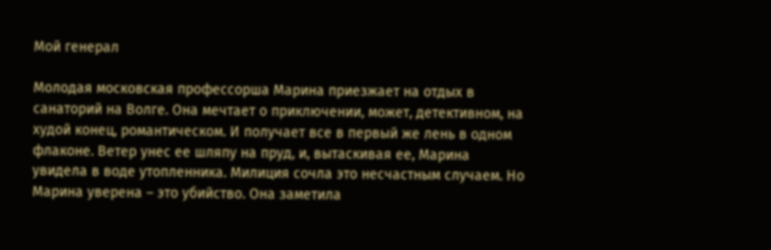Мой генерал

Молодая московская профессорша Марина приезжает на отдых в санаторий на Волге. Она мечтает о приключении, может, детективном, на худой конец, романтическом. И получает все в первый же лень в одном флаконе. Ветер унес ее шляпу на пруд, и, вытаскивая ее, Марина увидела в воде утопленника. Милиция сочла это несчастным случаем. Но Марина уверена – это убийство. Она заметила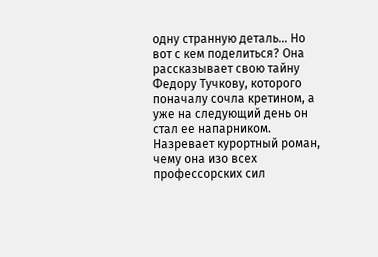одну странную деталь… Но вот с кем поделиться? Она рассказывает свою тайну Федору Тучкову, которого поначалу сочла кретином, а уже на следующий день он стал ее напарником. Назревает курортный роман, чему она изо всех профессорских сил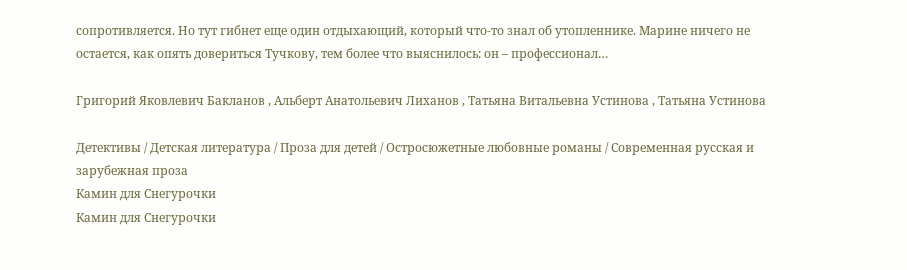сопротивляется. Но тут гибнет еще один отдыхающий, который что-то знал об утопленнике. Марине ничего не остается, как опять довериться Тучкову, тем более что выяснилось: он – профессионал…

Григорий Яковлевич Бакланов , Альберт Анатольевич Лиханов , Татьяна Витальевна Устинова , Татьяна Устинова

Детективы / Детская литература / Проза для детей / Остросюжетные любовные романы / Современная русская и зарубежная проза
Камин для Снегурочки
Камин для Снегурочки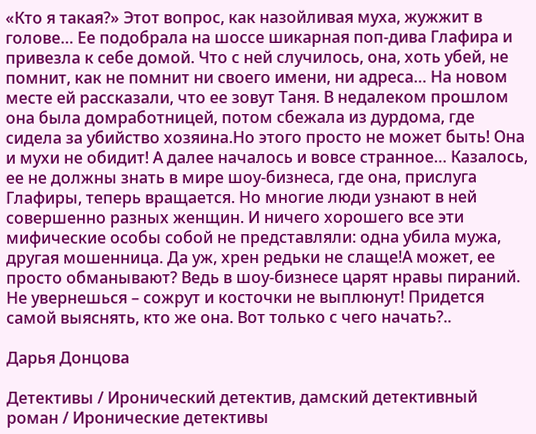«Кто я такая?» Этот вопрос, как назойливая муха, жужжит в голове… Ее подобрала на шоссе шикарная поп-дива Глафира и привезла к себе домой. Что с ней случилось, она, хоть убей, не помнит, как не помнит ни своего имени, ни адреса… На новом месте ей рассказали, что ее зовут Таня. В недалеком прошлом она была домработницей, потом сбежала из дурдома, где сидела за убийство хозяина.Но этого просто не может быть! Она и мухи не обидит! А далее началось и вовсе странное… Казалось, ее не должны знать в мире шоу-бизнеса, где она, прислуга Глафиры, теперь вращается. Но многие люди узнают в ней совершенно разных женщин. И ничего хорошего все эти мифические особы собой не представляли: одна убила мужа, другая мошенница. Да уж, хрен редьки не слаще!А может, ее просто обманывают? Ведь в шоу-бизнесе царят нравы пираний. Не увернешься – сожрут и косточки не выплюнут! Придется самой выяснять, кто же она. Вот только с чего начать?..

Дарья Донцова

Детективы / Иронический детектив, дамский детективный роман / Иронические детективы